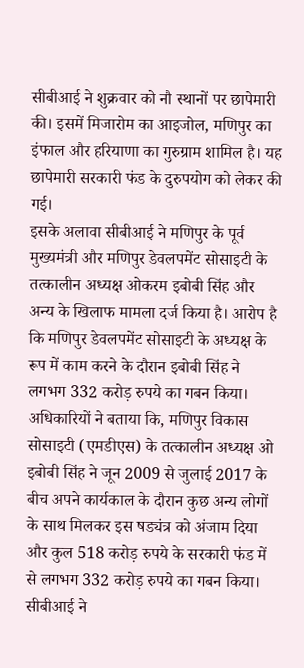सीबीआई ने शुक्रवार को नौ स्थानों पर छापेमारी की। इसमें मिजारोम का आइजोल, मणिपुर का इंफाल और हरियाणा का गुरुग्राम शामिल है। यह छापेमारी सरकारी फंड के दुरुपयोग को लेकर की गई।
इसके अलावा सीबीआई ने मणिपुर के पूर्व मुख्यमंत्री और मणिपुर डेवलपमेंट सोसाइटी के तत्कालीन अध्यक्ष ओकरम इबोबी सिंह और अन्य के खिलाफ मामला दर्ज किया है। आरोप है कि मणिपुर डेवलपमेंट सोसाइटी के अध्यक्ष के रूप में काम करने के दौरान इबोबी सिंह ने लगभग 332 करोड़ रुपये का गबन किया।
अधिकारियों ने बताया कि, मणिपुर विकास सोसाइटी (एमडीएस) के तत्कालीन अध्यक्ष ओ इबोबी सिंह ने जून 2009 से जुलाई 2017 के बीच अपने कार्यकाल के दौरान कुछ अन्य लोगों के साथ मिलकर इस षड्यंत्र को अंजाम दिया और कुल 518 करोड़ रुपये के सरकारी फंड में से लगभग 332 करोड़ रुपये का गबन किया। सीबीआई ने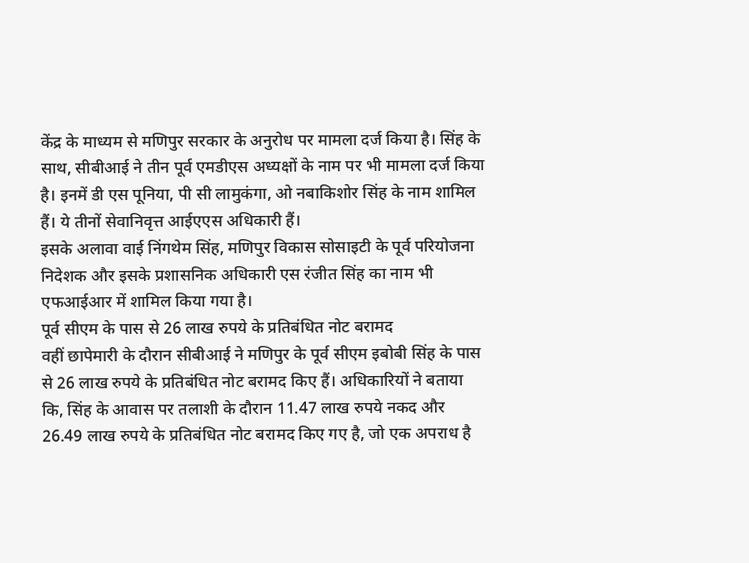केंद्र के माध्यम से मणिपुर सरकार के अनुरोध पर मामला दर्ज किया है। सिंह के साथ, सीबीआई ने तीन पूर्व एमडीएस अध्यक्षों के नाम पर भी मामला दर्ज किया है। इनमें डी एस पूनिया, पी सी लामुकंगा, ओ नबाकिशोर सिंह के नाम शामिल हैं। ये तीनों सेवानिवृत्त आईएएस अधिकारी हैं।
इसके अलावा वाई निंगथेम सिंह, मणिपुर विकास सोसाइटी के पूर्व परियोजना निदेशक और इसके प्रशासनिक अधिकारी एस रंजीत सिंह का नाम भी एफआईआर में शामिल किया गया है।
पूर्व सीएम के पास से 26 लाख रुपये के प्रतिबंधित नोट बरामद
वहीं छापेमारी के दौरान सीबीआई ने मणिपुर के पूर्व सीएम इबोबी सिंह के पास से 26 लाख रुपये के प्रतिबंधित नोट बरामद किए हैं। अधिकारियों ने बताया कि, सिंह के आवास पर तलाशी के दौरान 11.47 लाख रुपये नकद और 26.49 लाख रुपये के प्रतिबंधित नोट बरामद किए गए है, जो एक अपराध है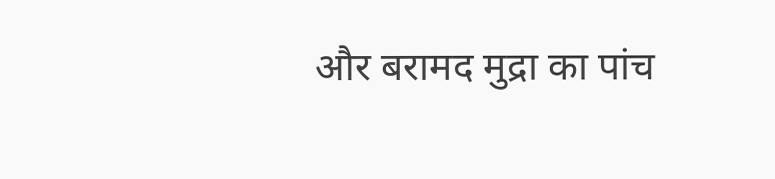और बरामद मुद्रा का पांच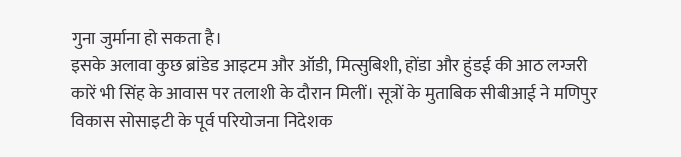गुना जुर्माना हो सकता है।
इसके अलावा कुछ ब्रांडेड आइटम और ऑडी, मित्सुबिशी, होंडा और हुंडई की आठ लग्जरी कारें भी सिंह के आवास पर तलाशी के दौरान मिलीं। सूत्रों के मुताबिक सीबीआई ने मणिपुर विकास सोसाइटी के पूर्व परियोजना निदेशक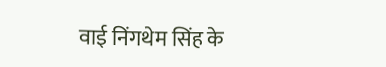वाई निंगथेम सिंह के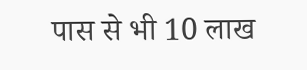पास से भी 10 लाख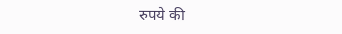रुपये की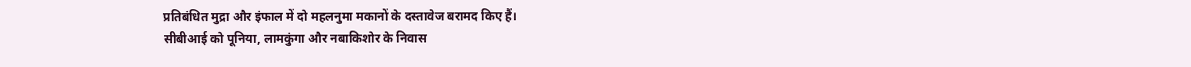प्रतिबंधित मुद्रा और इंफाल में दो महलनुमा मकानों के दस्तावेज बरामद किए हैं।
सीबीआई को पूनिया, लामकुंगा और नबाकिशोर के निवास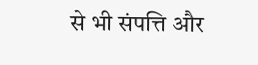से भी संपत्ति और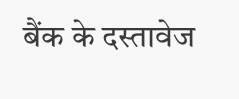बैंक के दस्तावेज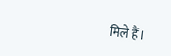मिले हैं।